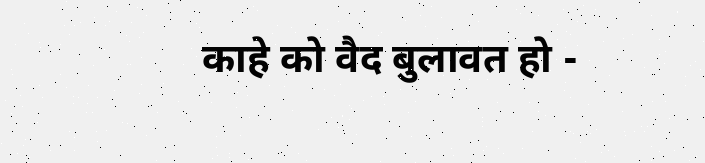काहे को वैद बुलावत हो -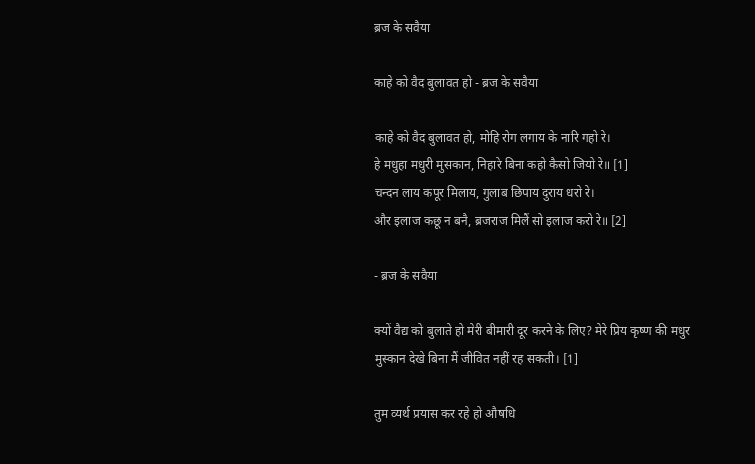ब्रज के सवैया

काहे को वैद बुलावत हो - ब्रज के सवैया

काहे को वैद बुलावत हो, मोहि रोग लगाय के नारि गहो रे।
हे मधुहा मधुरी मुसकान, निहारे बिना कहो कैसो जियो रे॥ [1]
चन्दन लाय कपूर मिलाय, गुलाब छिपाय दुराय धरो रे।
और इलाज कछू न बनै, ब्रजराज मिलैं सो इलाज करो रे॥ [2]

- ब्रज के सवैया

क्यों वैद्य को बुलाते हो मेरी बीमारी दूर करने के लिए? मेरे प्रिय कृष्ण की मधुर मुस्कान देखे बिना मैं जीवित नहीं रह सकती। [1]

तुम व्यर्थ प्रयास कर रहे हो औषधि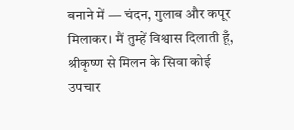बनाने में — चंदन, गुलाब और कपूर मिलाकर। मैं तुम्हें विश्वास दिलाती हूँ, श्रीकृष्ण से मिलन के सिवा कोई उपचार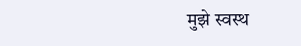मुझे स्वस्थ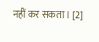नहीं कर सकता। [2]